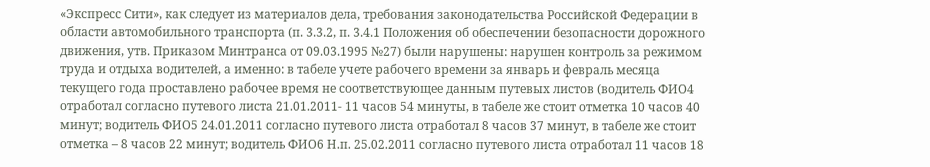«Экспресс Сити», как следует из материалов дела, требования законодательства Российской Федерации в области автомобильного транспорта (п. 3.3.2, п. 3.4.1 Положения об обеспечении безопасности дорожного движения, утв. Приказом Минтранса от 09.03.1995 №27) были нарушены: нарушен контроль за режимом труда и отдыха водителей, а именно: в табеле учете рабочего времени за январь и февраль месяца текущего года проставлено рабочее время не соответствующее данным путевых листов (водитель ФИО4 отработал согласно путевого листа 21.01.2011- 11 часов 54 минуты, в табеле же стоит отметка 10 часов 40 минут; водитель ФИО5 24.01.2011 согласно путевого листа отработал 8 часов 37 минут, в табеле же стоит отметка – 8 часов 22 минут; водитель ФИО6 Н.п. 25.02.2011 согласно путевого листа отработал 11 часов 18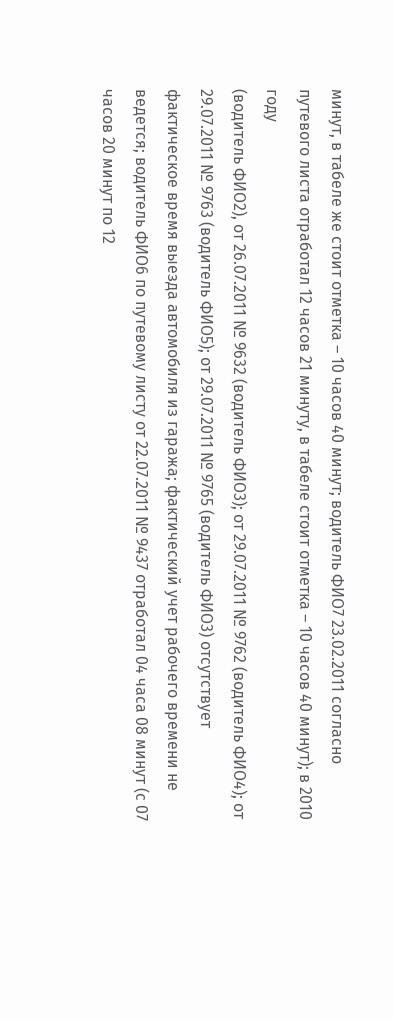минут, в табеле же стоит отметка – 10 часов 40 минут; водитель ФИО7 23.02.2011 согласно путевого листа отработал 12 часов 21 минуту, в табеле стоит отметка – 10 часов 40 минут); в 2010 году
(водитель ФИО2), от 26.07.2011 № 9632 (водитель ФИО3); от 29.07.2011 № 9762 (водитель ФИО4); от 29.07.2011 № 9763 (водитель ФИО5); от 29.07.2011 № 9765 (водитель ФИО3) отсутствует фактическое время выезда автомобиля из гаража; фактический учет рабочего времени не ведется; водитель ФИО6 по путевому листу от 22.07.2011 № 9437 отработал 04 часа 08 минут (с 07 часов 20 минут по 12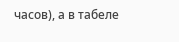часов), а в табеле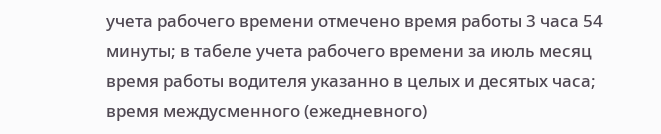учета рабочего времени отмечено время работы 3 часа 54 минуты; в табеле учета рабочего времени за июль месяц время работы водителя указанно в целых и десятых часа; время междусменного (ежедневного)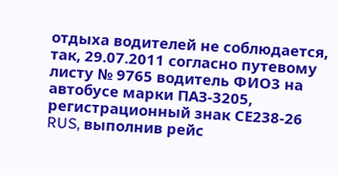отдыха водителей не соблюдается, так, 29.07.2011 согласно путевому листу № 9765 водитель ФИО3 на автобусе марки ПАЗ-3205, регистрационный знак СЕ238-26 RUS, выполнив рейс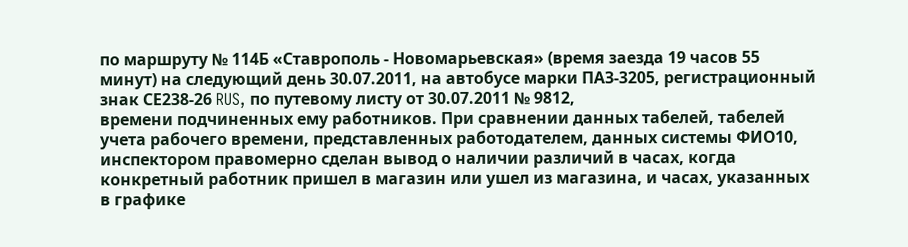по маршруту № 114Б «Ставрополь - Новомарьевская» (время заезда 19 часов 55 минут) на следующий день 30.07.2011, на автобусе марки ПАЗ-3205, регистрационный знак СЕ238-26 RUS, по путевому листу от 30.07.2011 № 9812,
времени подчиненных ему работников. При сравнении данных табелей, табелей учета рабочего времени, представленных работодателем, данных системы ФИО10, инспектором правомерно сделан вывод о наличии различий в часах, когда конкретный работник пришел в магазин или ушел из магазина, и часах, указанных в графике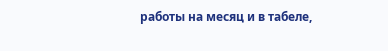работы на месяц и в табеле,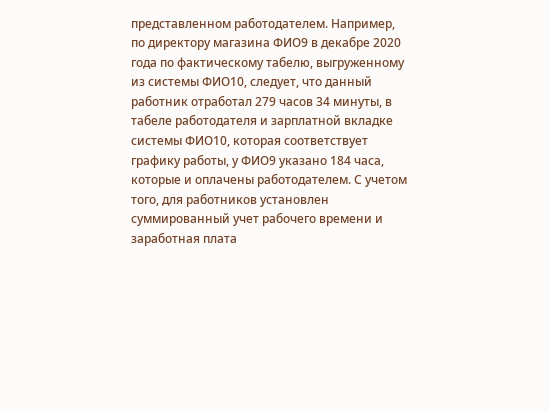представленном работодателем. Например, по директору магазина ФИО9 в декабре 2020 года по фактическому табелю, выгруженному из системы ФИО10, следует, что данный работник отработал 279 часов 34 минуты, в табеле работодателя и зарплатной вкладке системы ФИО10, которая соответствует графику работы, у ФИО9 указано 184 часа, которые и оплачены работодателем. С учетом того, для работников установлен суммированный учет рабочего времени и заработная плата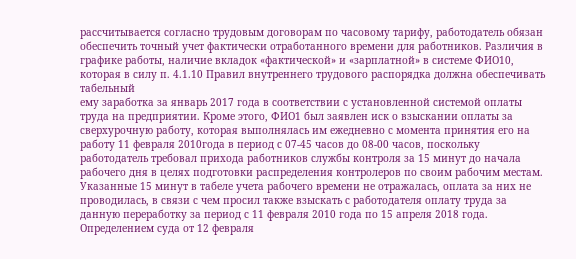рассчитывается согласно трудовым договорам по часовому тарифу, работодатель обязан обеспечить точный учет фактически отработанного времени для работников. Различия в графике работы, наличие вкладок «фактической» и «зарплатной» в системе ФИО10, которая в силу п. 4.1.10 Правил внутреннего трудового распорядка должна обеспечивать табельный
ему заработка за январь 2017 года в соответствии с установленной системой оплаты труда на предприятии. Кроме этого, ФИО1 был заявлен иск о взыскании оплаты за сверхурочную работу, которая выполнялась им ежедневно с момента принятия его на работу 11 февраля 2010года в период с 07-45 часов до 08-00 часов, поскольку работодатель требовал прихода работников службы контроля за 15 минут до начала рабочего дня в целях подготовки распределения контролеров по своим рабочим местам. Указанные 15 минут в табеле учета рабочего времени не отражалась, оплата за них не проводилась, в связи с чем просил также взыскать с работодателя оплату труда за данную переработку за период с 11 февраля 2010 года по 15 апреля 2018 года. Определением суда от 12 февраля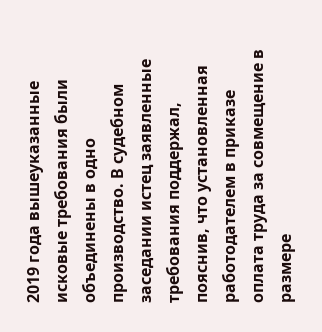2019 года вышеуказанные исковые требования были объединены в одно производство. В судебном заседании истец заявленные требования поддержал, пояснив, что установленная работодателем в приказе оплата труда за совмещение в размере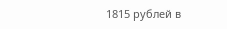1815 рублей в